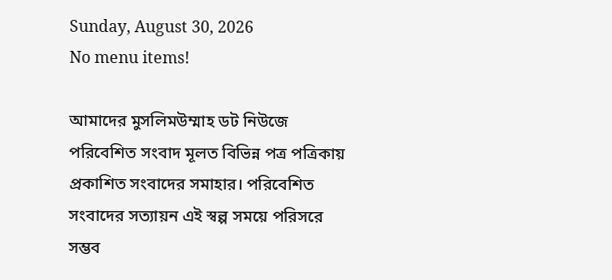Sunday, August 30, 2026
No menu items!

আমাদের মুসলিমউম্মাহ ডট নিউজে পরিবেশিত সংবাদ মূলত বিভিন্ন পত্র পত্রিকায় প্রকাশিত সংবাদের সমাহার। পরিবেশিত সংবাদের সত্যায়ন এই স্বল্প সময়ে পরিসরে সম্ভব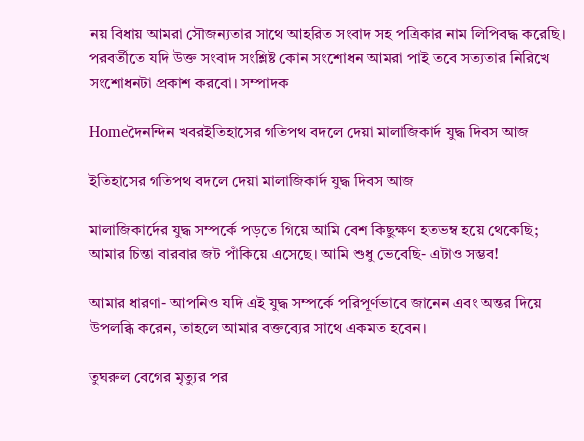নয় বিধায় আমরা সৌজন্যতার সাথে আহরিত সংবাদ সহ পত্রিকার নাম লিপিবদ্ধ করেছি। পরবর্তীতে যদি উক্ত সংবাদ সংশ্লিষ্ট কোন সংশোধন আমরা পাই তবে সত্যতার নিরিখে সংশোধনটা প্রকাশ করবো। সম্পাদক

Homeদৈনন্দিন খবরইতিহাসের গতিপথ বদলে দেয়া মালাজিকার্দ যুদ্ধ দিবস আজ

ইতিহাসের গতিপথ বদলে দেয়া মালাজিকার্দ যুদ্ধ দিবস আজ

মালাজিকার্দের যুদ্ধ সম্পর্কে পড়তে গিয়ে আমি বেশ কিছুক্ষণ হতভম্ব হয়ে থেকেছি; আমার চিন্তা বারবার জট পাঁকিয়ে এসেছে। আমি শুধু ভেবেছি- এটাও সম্ভব!

আমার ধারণা- আপনিও যদি এই যুদ্ধ সম্পর্কে পরিপূর্ণভাবে জানেন এবং অন্তর দিয়ে উপলব্ধি করেন, তাহলে আমার বক্তব্যের সাথে একমত হবেন।

তুঘরুল বেগের মৃত্যুর পর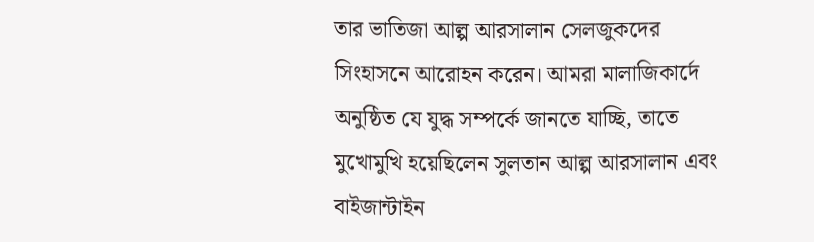তার ভাতিজা আল্প আরসালান সেলজুকদের সিংহাসনে আরোহন করেন। আমরা মালাজিকার্দে অনুষ্ঠিত যে যুদ্ধ সম্পর্কে জানতে যাচ্ছি, তাতে মুখোমুখি হয়েছিলেন সুলতান আল্প আরসালান এবং বাইজান্টাইন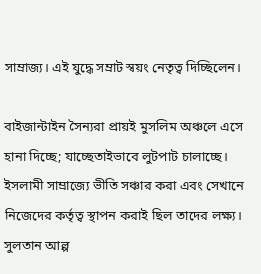সাম্রাজ্য। এই যুদ্ধে সম্রাট স্বয়ং নেতৃত্ব দিচ্ছিলেন।

বাইজান্টাইন সৈন্যরা প্রায়ই মুসলিম অঞ্চলে এসে হানা দিচ্ছে; যাচ্ছেতাইভাবে লুটপাট চালাচ্ছে। ইসলামী সাম্রাজ্যে ভীতি সঞ্চার করা এবং সেখানে নিজেদের কর্তৃত্ব স্থাপন করাই ছিল তাদের লক্ষ্য। সুলতান আল্প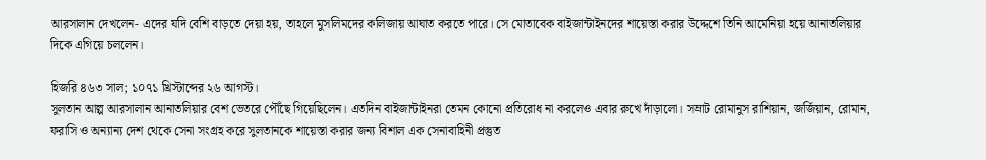আরসালান দেখলেন- এদের যদি বেশি বাড়তে দেয়া হয়, তাহলে মুসলিমদের কলিজায় আঘাত করতে পারে। সে মোতাবেক বাইজান্টাইনদের শায়েস্তা করার উদ্দেশে তিনি আর্মেনিয়া হয়ে আনাতলিয়ার দিকে এগিয়ে চললেন।

হিজরি ৪৬৩ সাল; ১০৭১ খ্রিস্টাব্দের ২৬ আগস্ট।
সুলতান আল্প আরসালান আনাতলিয়ার বেশ ভেতরে পৌঁছে গিয়েছিলেন। এতদিন বাইজান্টাইনরা তেমন কোনো প্রতিরোধ না করলেও এবার রুখে দাঁড়ালো। সম্রাট রোমানুস রাশিয়ান, জর্জিয়ান, রোমান, ফরাসি ও অন্যান্য দেশ থেকে সেনা সংগ্রহ করে সুলতানকে শায়েস্তা করার জন্য বিশাল এক সেনাবাহিনী প্রস্তুত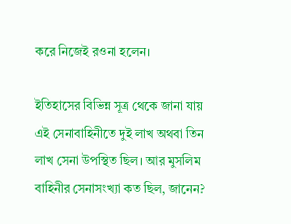করে নিজেই রওনা হলেন।

ইতিহাসের বিভিন্ন সূত্র থেকে জানা যায় এই সেনাবাহিনীতে দুই লাখ অথবা তিন লাখ সেনা উপস্থিত ছিল। আর মুসলিম বাহিনীর সেনাসংখ্যা কত ছিল, জানেন?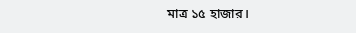মাত্র ১৫ হাজার।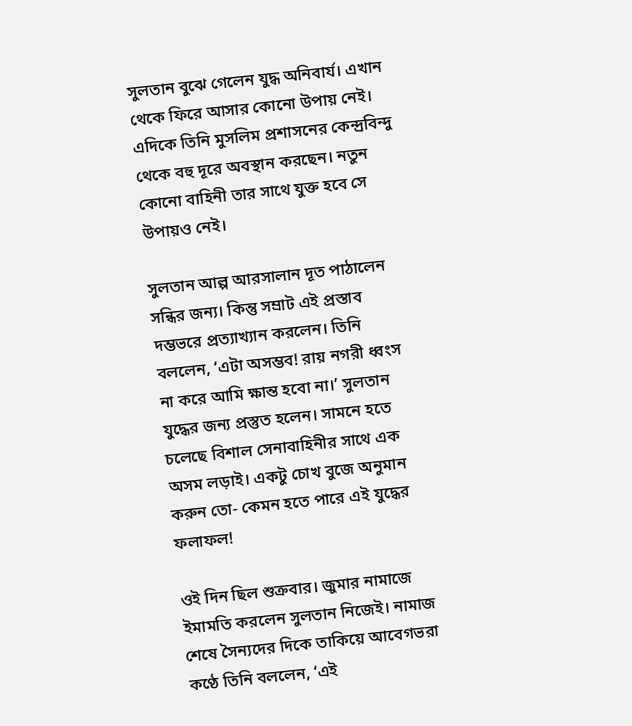সুলতান বুঝে গেলেন যুদ্ধ অনিবার্য। এখান থেকে ফিরে আসার কোনো উপায় নেই। এদিকে তিনি মুসলিম প্রশাসনের কেন্দ্রবিন্দু থেকে বহু দূরে অবস্থান করছেন। নতুন কোনো বাহিনী তার সাথে যুক্ত হবে সে উপায়ও নেই।

সুলতান আল্প আরসালান দূত পাঠালেন সন্ধির জন্য। কিন্তু সম্রাট এই প্রস্তাব দম্ভভরে প্রত্যাখ্যান করলেন। তিনি বললেন, ‘এটা অসম্ভব! রায় নগরী ধ্বংস না করে আমি ক্ষান্ত হবো না।’ সুলতান যুদ্ধের জন্য প্রস্তুত হলেন। সামনে হতে চলেছে বিশাল সেনাবাহিনীর সাথে এক অসম লড়াই। একটু চোখ বুজে অনুমান করুন তো- কেমন হতে পারে এই যুদ্ধের ফলাফল!

ওই দিন ছিল শুক্রবার। জুমার নামাজে ইমামতি করলেন সুলতান নিজেই। নামাজ শেষে সৈন্যদের দিকে তাকিয়ে আবেগভরা কণ্ঠে তিনি বললেন, ‘এই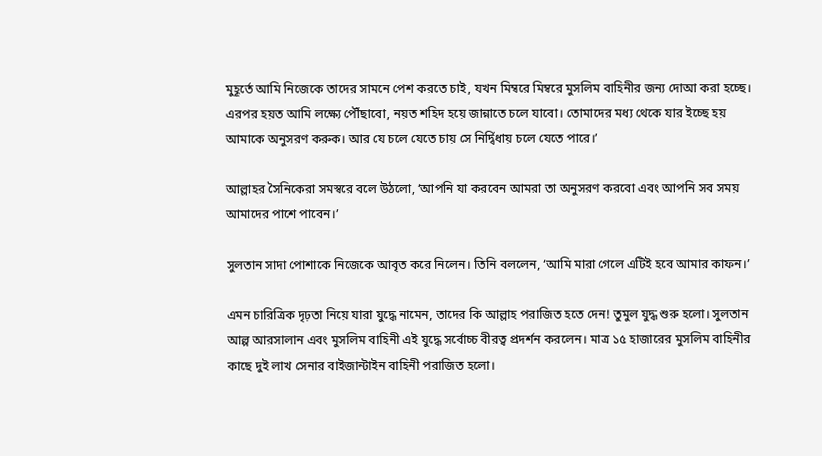মুহূর্তে আমি নিজেকে তাদের সামনে পেশ করতে চাই, যখন মিম্বরে মিম্বরে মুসলিম বাহিনীর জন্য দোআ করা হচ্ছে। এরপর হয়ত আমি লক্ষ্যে পৌঁছাবো, নয়ত শহিদ হয়ে জান্নাতে চলে যাবো। তোমাদের মধ্য থেকে যার ইচ্ছে হয় আমাকে অনুসরণ করুক। আর যে চলে যেতে চায় সে নির্দ্বিধায় চলে যেতে পারে।’

আল্লাহর সৈনিকেরা সমস্বরে বলে উঠলো, ‘আপনি যা করবেন আমরা তা অনুসরণ করবো এবং আপনি সব সময় আমাদের পাশে পাবেন।’

সুলতান সাদা পোশাকে নিজেকে আবৃত করে নিলেন। তিনি বললেন, ‘আমি মারা গেলে এটিই হবে আমার কাফন।’

এমন চারিত্রিক দৃঢ়তা নিয়ে যারা যুদ্ধে নামেন, তাদের কি আল্লাহ পরাজিত হতে দেন! তুমুল যুদ্ধ শুরু হলো। সুলতান আল্প আরসালান এবং মুসলিম বাহিনী এই যুদ্ধে সর্বোচ্চ বীরত্ব প্রদর্শন করলেন। মাত্র ১৫ হাজারের মুসলিম বাহিনীর কাছে দুই লাখ সেনার বাইজান্টাইন বাহিনী পরাজিত হলো।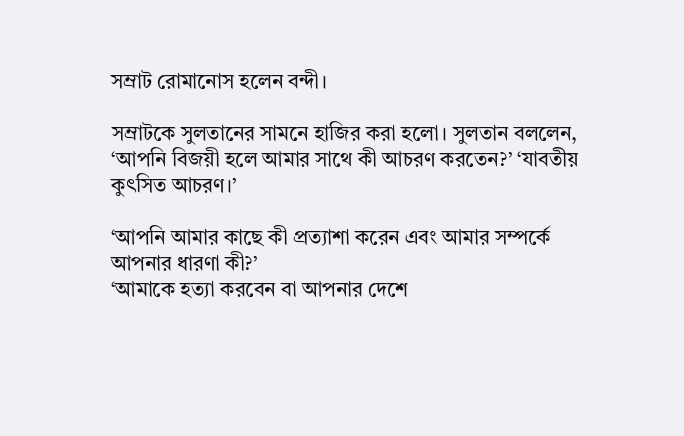সম্রাট রোমানোস হলেন বন্দী।

সম্রাটকে সুলতানের সামনে হাজির করা হলো। সুলতান বললেন, ‘আপনি বিজয়ী হলে আমার সাথে কী আচরণ করতেন?’ ‘যাবতীয় কুৎসিত আচরণ।’

‘আপনি আমার কাছে কী প্রত্যাশা করেন এবং আমার সম্পর্কে আপনার ধারণা কী?’
‘আমাকে হত্যা করবেন বা আপনার দেশে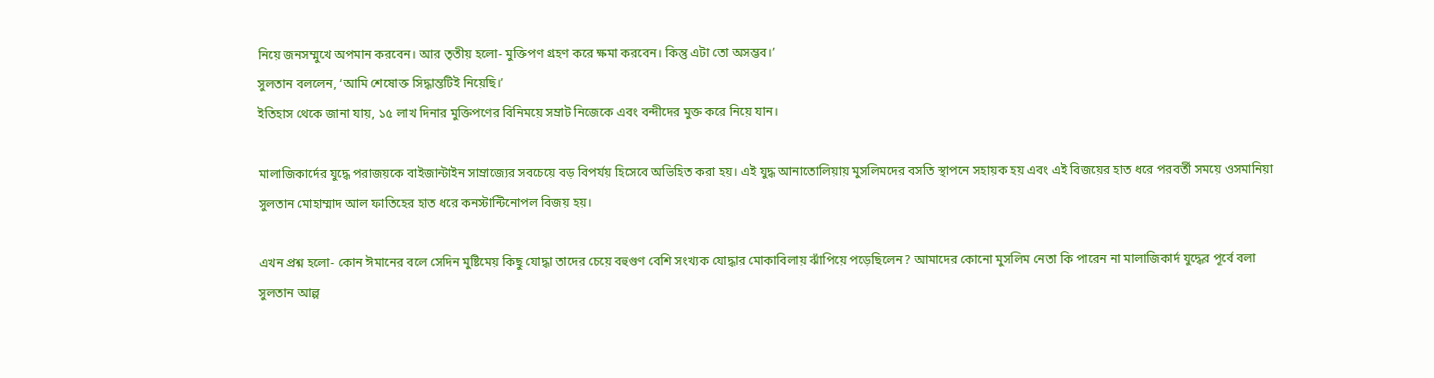নিয়ে জনসম্মুখে অপমান করবেন। আর তৃতীয় হলো- মুক্তিপণ গ্রহণ করে ক্ষমা করবেন। কিন্তু এটা তো অসম্ভব।’
সুলতান বললেন, ‘আমি শেষোক্ত সিদ্ধান্তটিই নিয়েছি।’
ইতিহাস থেকে জানা যায়, ১৫ লাখ দিনার মুক্তিপণের বিনিময়ে সম্রাট নিজেকে এবং বন্দীদের মুক্ত করে নিয়ে যান।

মালাজিকার্দের যুদ্ধে পরাজয়কে বাইজান্টাইন সাম্রাজ্যের সবচেয়ে বড় বিপর্যয় হিসেবে অভিহিত করা হয়। এই যুদ্ধ আনাতোলিয়ায় মুসলিমদের বসতি স্থাপনে সহায়ক হয় এবং এই বিজয়ের হাত ধরে পরবর্তী সময়ে ওসমানিয়া সুলতান মোহাম্মাদ আল ফাতিহের হাত ধরে কনস্টান্টিনোপল বিজয় হয়।

এখন প্রশ্ন হলো- কোন ঈমানের বলে সেদিন মুষ্টিমেয় কিছু যোদ্ধা তাদের চেয়ে বহুগুণ বেশি সংখ্যক যোদ্ধার মোকাবিলায় ঝাঁপিয়ে পড়েছিলেন? আমাদের কোনো মুসলিম নেতা কি পারেন না মালাজিকার্দ যুদ্ধের পূর্বে বলা সুলতান আল্প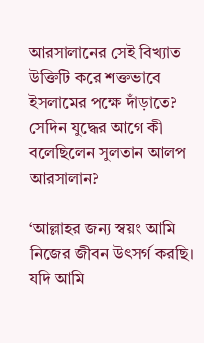আরসালানের সেই বিখ্যাত উক্তিটি করে শক্তভাবে ইসলামের পক্ষে দাঁড়াতে? সেদিন যুদ্ধের আগে কী বলেছিলেন সুলতান আলপ আরসালান?

‘আল্লাহর জন্য স্বয়ং আমি নিজের জীবন উৎসর্গ করছি। যদি আমি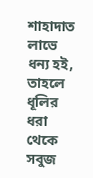শাহাদাত লাভে ধন্য হই, তাহলে ধূলির ধরা থেকে সবুজ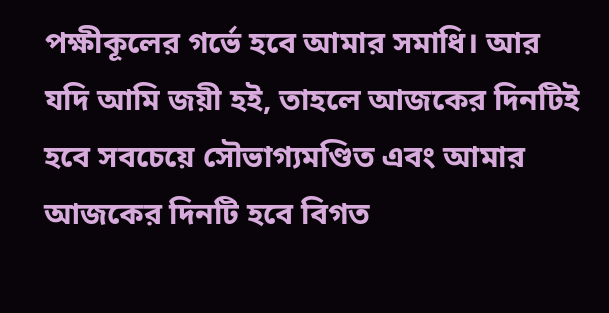পক্ষীকূলের গর্ভে হবে আমার সমাধি। আর যদি আমি জয়ী হই, তাহলে আজকের দিনটিই হবে সবচেয়ে সৌভাগ্যমণ্ডিত এবং আমার আজকের দিনটি হবে বিগত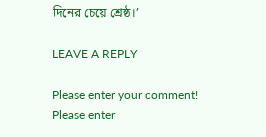দিনের চেয়ে শ্রেষ্ঠ।’

LEAVE A REPLY

Please enter your comment!
Please enter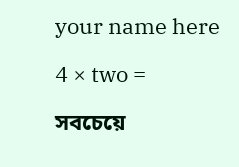your name here

4 × two =

সবচেয়ে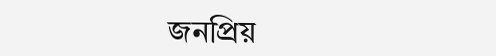জনপ্রিয়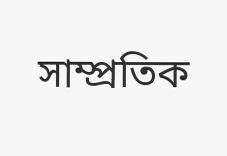সাম্প্রতিক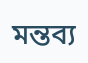মন্তব্য